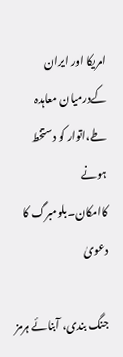امریکا اور ایران کےدرمیان معاہدہ طے،اتوار کو دستخط ہونے کاامکان۔بلومبرگ کا دعویٰ

جنگ بندی، آبنائے ہرمز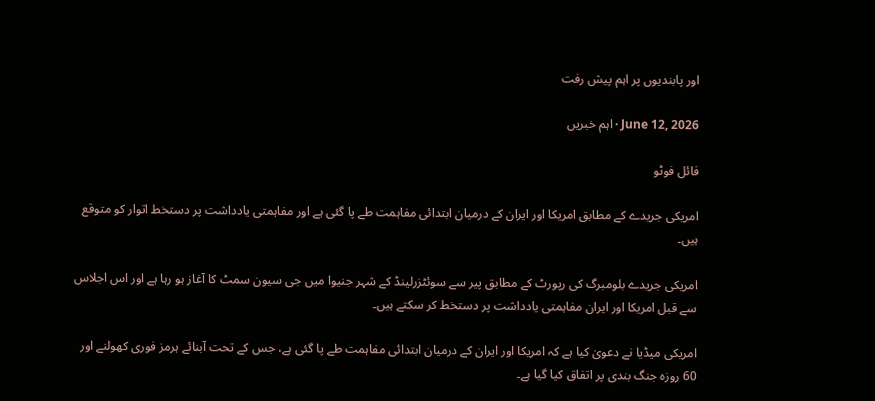اور پابندیوں پر اہم پیش رفت

June 12, 2026 · اہم خبریں

فائل فوٹو

امریکی جریدے کے مطابق امریکا اور ایران کے درمیان ابتدائی مفاہمت طے پا گئی ہے اور مفاہمتی یادداشت پر دستخط اتوار کو متوقع ہیں۔

امریکی جریدے بلومبرگ کی رپورٹ کے مطابق پیر سے سوئٹزرلینڈ کے شہر جنیوا میں جی سیون سمٹ کا آغاز ہو رہا ہے اور اس اجلاس سے قبل امریکا اور ایران مفاہمتی یادداشت پر دستخط کر سکتے ہیں۔

امریکی میڈیا نے دعویٰ کیا ہے کہ امریکا اور ایران کے درمیان ابتدائی مفاہمت طے پا گئی ہے، جس کے تحت آبنائے ہرمز فوری کھولنے اور 60 روزہ جنگ بندی پر اتفاق کیا گیا ہے۔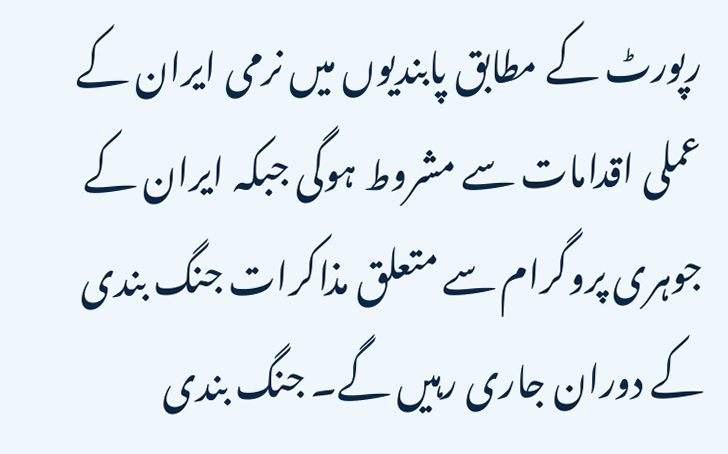رپورٹ کے مطابق پابندیوں میں نرمی ایران کے عملی اقدامات سے مشروط ہوگی جبکہ ایران کے جوہری پروگرام سے متعلق مذاکرات جنگ بندی کے دوران جاری رہیں گے۔ جنگ بندی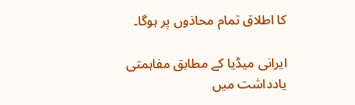کا اطلاق تمام محاذوں پر ہوگا۔

ایرانی میڈیا کے مطابق مفاہمتی یادداشت میں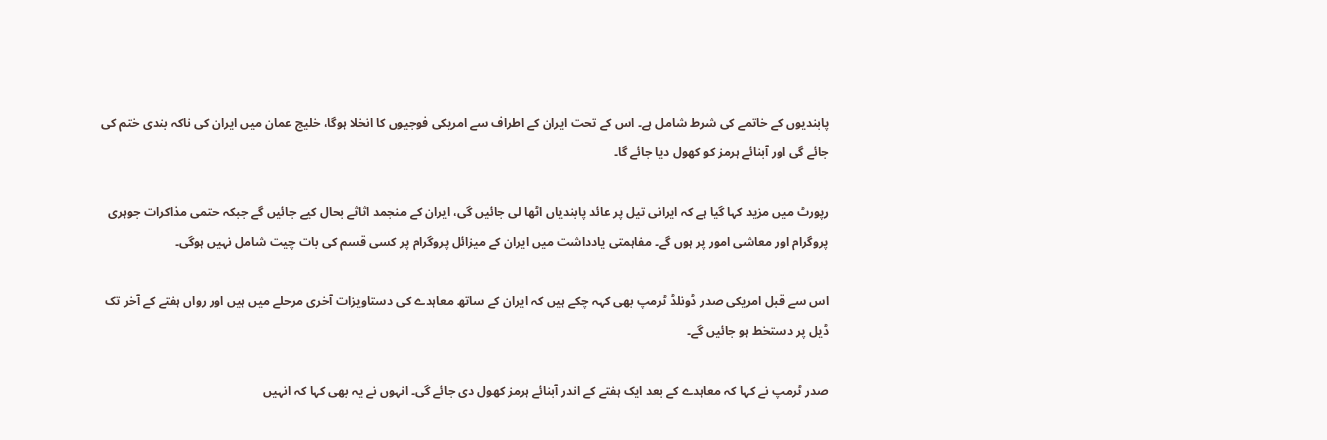پابندیوں کے خاتمے کی شرط شامل ہے۔ اس کے تحت ایران کے اطراف سے امریکی فوجیوں کا انخلا ہوگا، خلیج عمان میں ایران کی ناکہ بندی ختم کی جائے گی اور آبنائے ہرمز کو کھول دیا جائے گا۔

رپورٹ میں مزید کہا گیا ہے کہ ایرانی تیل پر عائد پابندیاں اٹھا لی جائیں گی، ایران کے منجمد اثاثے بحال کیے جائیں گے جبکہ حتمی مذاکرات جوہری پروگرام اور معاشی امور پر ہوں گے۔ مفاہمتی یادداشت میں ایران کے میزائل پروگرام پر کسی قسم کی بات چیت شامل نہیں ہوگی۔

اس سے قبل امریکی صدر ڈونلڈ ٹرمپ بھی کہہ چکے ہیں کہ ایران کے ساتھ معاہدے کی دستاویزات آخری مرحلے میں ہیں اور رواں ہفتے کے آخر تک ڈیل پر دستخط ہو جائیں گے۔

صدر ٹرمپ نے کہا کہ معاہدے کے بعد ایک ہفتے کے اندر آبنائے ہرمز کھول دی جائے گی۔ انہوں نے یہ بھی کہا کہ انہیں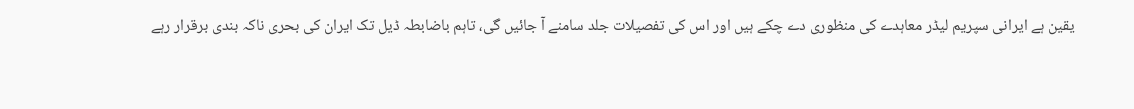یقین ہے ایرانی سپریم لیڈر معاہدے کی منظوری دے چکے ہیں اور اس کی تفصیلات جلد سامنے آ جائیں گی، تاہم باضابطہ ڈیل تک ایران کی بحری ناکہ بندی برقرار رہے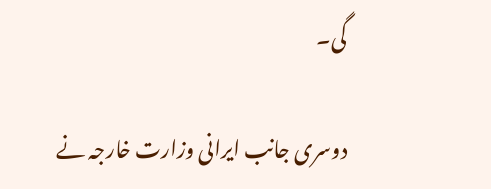گی۔

دوسری جانب ایرانی وزارت خارجہ نے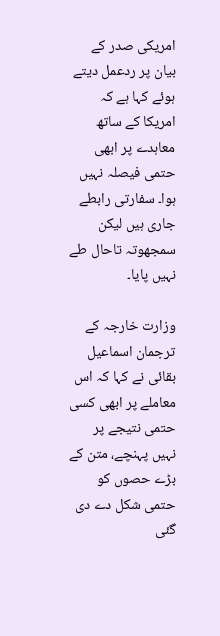امریکی صدر کے بیان پر ردعمل دیتے ہوئے کہا ہے کہ امریکا کے ساتھ معاہدے پر ابھی حتمی فیصلہ نہیں ہوا۔ سفارتی رابطے جاری ہیں لیکن سمجھوتہ تاحال طے نہیں پایا۔

وزارت خارجہ کے ترجمان اسماعیل بقائی نے کہا کہ اس معاملے پر ابھی کسی حتمی نتیجے پر نہیں پہنچے، متن کے بڑے حصوں کو حتمی شکل دے دی گئی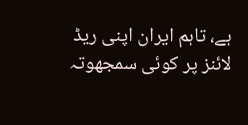ہے، تاہم ایران اپنی ریڈ لائنز پر کوئی سمجھوتہ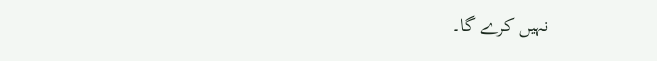نہیں کرے گا۔